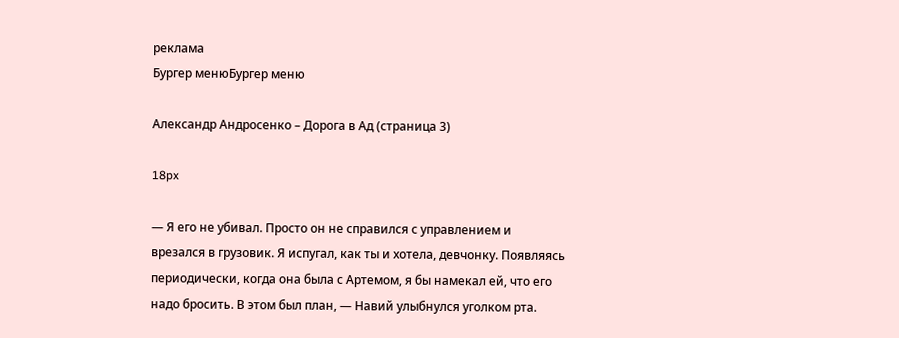реклама
Бургер менюБургер меню

Александр Андросенко – Дорога в Ад (страница 3)

18px

— Я его не убивал. Просто он не справился с управлением и врезался в грузовик. Я испугал, как ты и хотела, девчонку. Появляясь периодически, когда она была с Артемом, я бы намекал ей, что его надо бросить. В этом был план, — Навий улыбнулся уголком рта.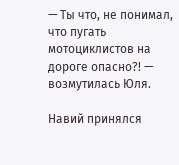— Ты что, не понимал, что пугать мотоциклистов на дороге опасно?! — возмутилась Юля.

Навий принялся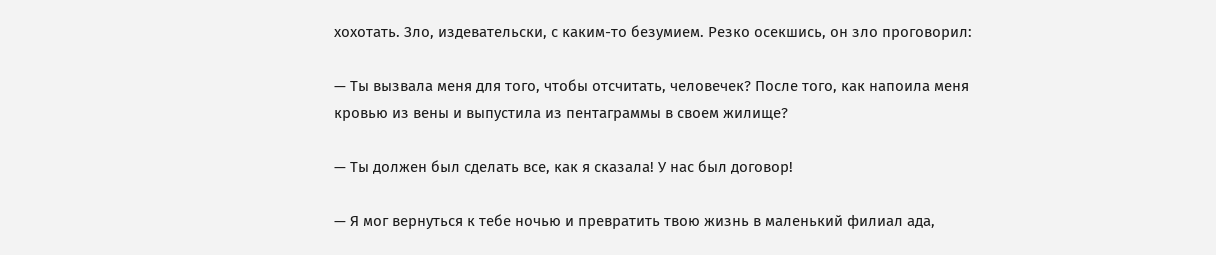хохотать. Зло, издевательски, с каким-то безумием. Резко осекшись, он зло проговорил:

— Ты вызвала меня для того, чтобы отсчитать, человечек? После того, как напоила меня кровью из вены и выпустила из пентаграммы в своем жилище?

— Ты должен был сделать все, как я сказала! У нас был договор!

— Я мог вернуться к тебе ночью и превратить твою жизнь в маленький филиал ада,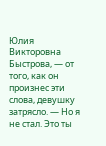Юлия Викторовна Быстрова, — от того, как он произнес эти слова, девушку затрясло. — Но я не стал. Это ты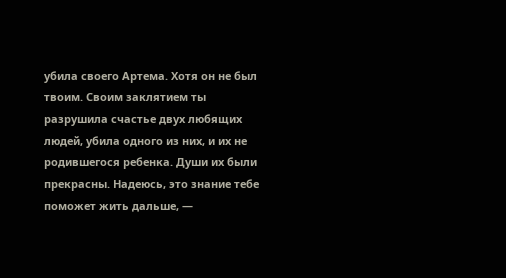убила своего Артема. Хотя он не был твоим. Своим заклятием ты разрушила счастье двух любящих людей, убила одного из них, и их не родившегося ребенка. Души их были прекрасны. Надеюсь, это знание тебе поможет жить дальше, —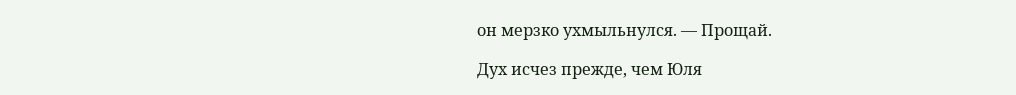он мерзко ухмыльнулся. — Прощай.

Дух исчез прежде, чем Юля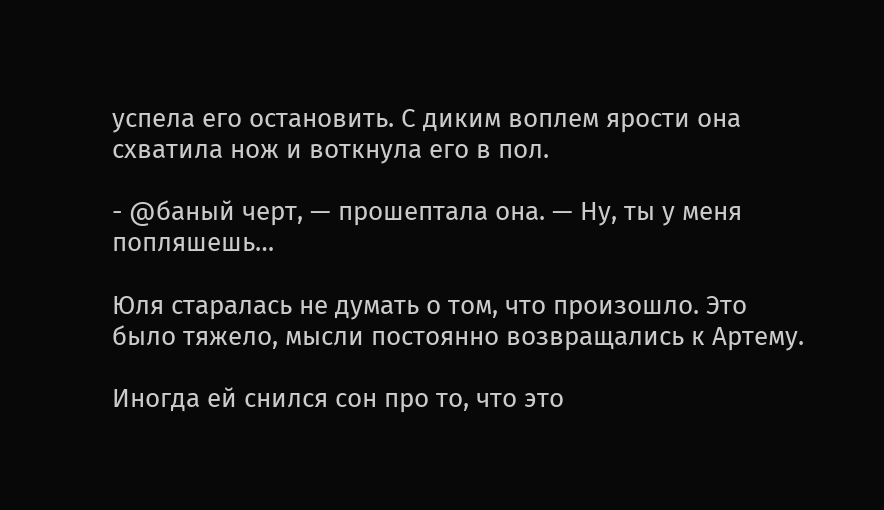успела его остановить. С диким воплем ярости она схватила нож и воткнула его в пол.

- @баный черт, — прошептала она. — Ну, ты у меня попляшешь…

Юля старалась не думать о том, что произошло. Это было тяжело, мысли постоянно возвращались к Артему.

Иногда ей снился сон про то, что это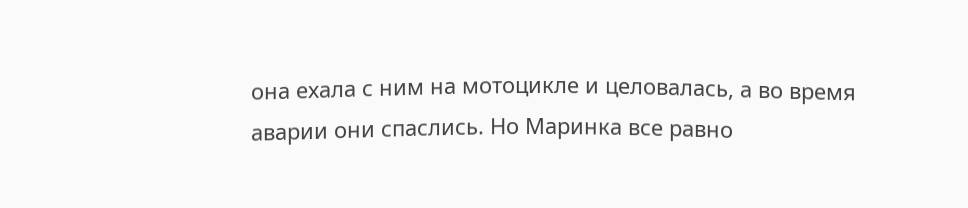она ехала с ним на мотоцикле и целовалась, а во время аварии они спаслись. Но Маринка все равно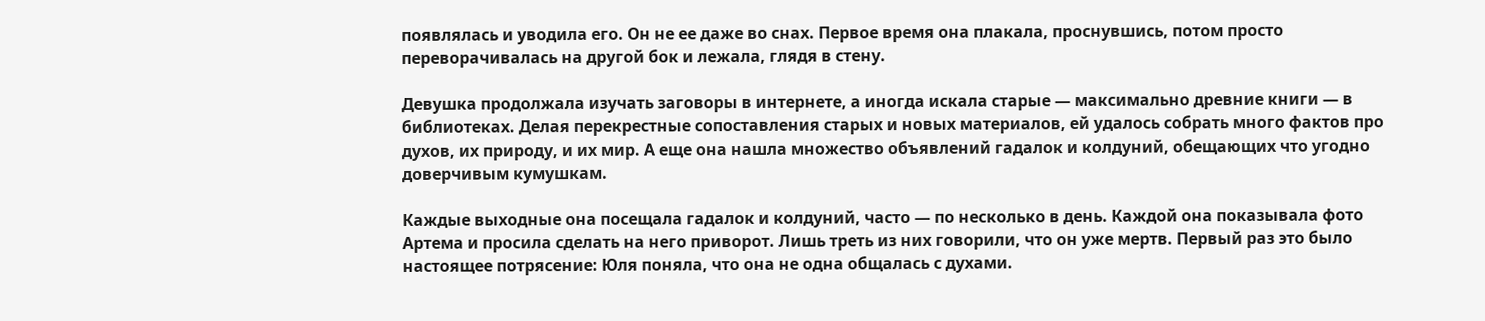появлялась и уводила его. Он не ее даже во снах. Первое время она плакала, проснувшись, потом просто переворачивалась на другой бок и лежала, глядя в стену.

Девушка продолжала изучать заговоры в интернете, а иногда искала старые — максимально древние книги — в библиотеках. Делая перекрестные сопоставления старых и новых материалов, ей удалось собрать много фактов про духов, их природу, и их мир. А еще она нашла множество объявлений гадалок и колдуний, обещающих что угодно доверчивым кумушкам.

Каждые выходные она посещала гадалок и колдуний, часто — по несколько в день. Каждой она показывала фото Артема и просила сделать на него приворот. Лишь треть из них говорили, что он уже мертв. Первый раз это было настоящее потрясение: Юля поняла, что она не одна общалась с духами.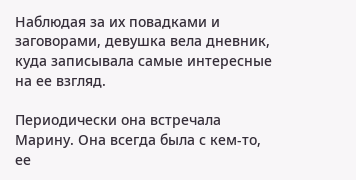Наблюдая за их повадками и заговорами, девушка вела дневник, куда записывала самые интересные на ее взгляд.

Периодически она встречала Марину. Она всегда была с кем-то, ее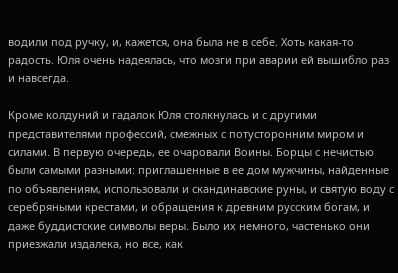водили под ручку, и, кажется, она была не в себе. Хоть какая-то радость. Юля очень надеялась, что мозги при аварии ей вышибло раз и навсегда.

Кроме колдуний и гадалок Юля столкнулась и с другими представителями профессий, смежных с потусторонним миром и силами. В первую очередь, ее очаровали Воины. Борцы с нечистью были самыми разными: приглашенные в ее дом мужчины, найденные по объявлениям, использовали и скандинавские руны, и святую воду с серебряными крестами, и обращения к древним русским богам, и даже буддистские символы веры. Было их немного, частенько они приезжали издалека, но все, как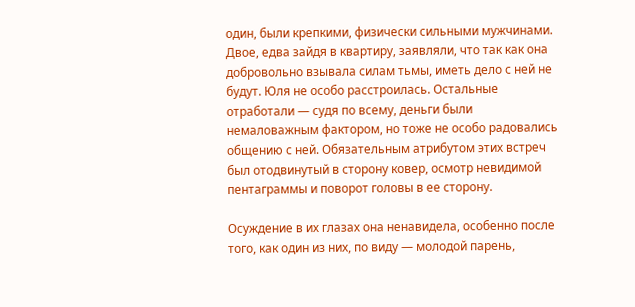один, были крепкими, физически сильными мужчинами. Двое, едва зайдя в квартиру, заявляли, что так как она добровольно взывала силам тьмы, иметь дело с ней не будут. Юля не особо расстроилась. Остальные отработали — судя по всему, деньги были немаловажным фактором, но тоже не особо радовались общению с ней. Обязательным атрибутом этих встреч был отодвинутый в сторону ковер, осмотр невидимой пентаграммы и поворот головы в ее сторону.

Осуждение в их глазах она ненавидела, особенно после того, как один из них, по виду — молодой парень,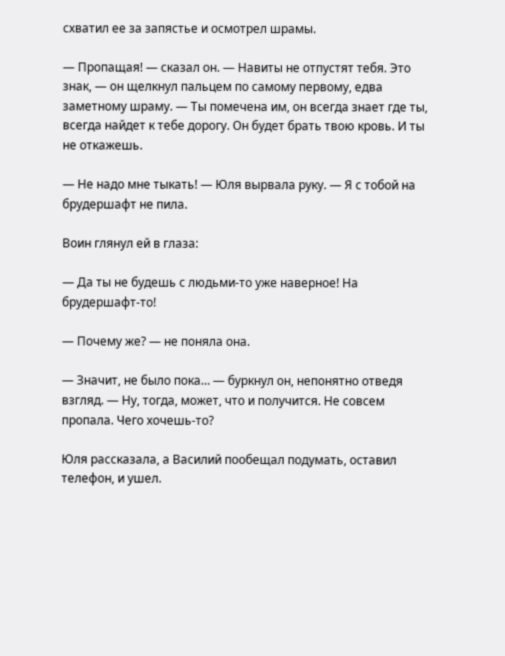схватил ее за запястье и осмотрел шрамы.

— Пропащая! — сказал он. — Навиты не отпустят тебя. Это знак, — он щелкнул пальцем по самому первому, едва заметному шраму. — Ты помечена им, он всегда знает где ты, всегда найдет к тебе дорогу. Он будет брать твою кровь. И ты не откажешь.

— Не надо мне тыкать! — Юля вырвала руку. — Я с тобой на брудершафт не пила.

Воин глянул ей в глаза:

— Да ты не будешь с людьми-то уже наверное! На брудершафт-то!

— Почему же? — не поняла она.

— Значит, не было пока… — буркнул он, непонятно отведя взгляд. — Ну, тогда, может, что и получится. Не совсем пропала. Чего хочешь-то?

Юля рассказала, а Василий пообещал подумать, оставил телефон, и ушел.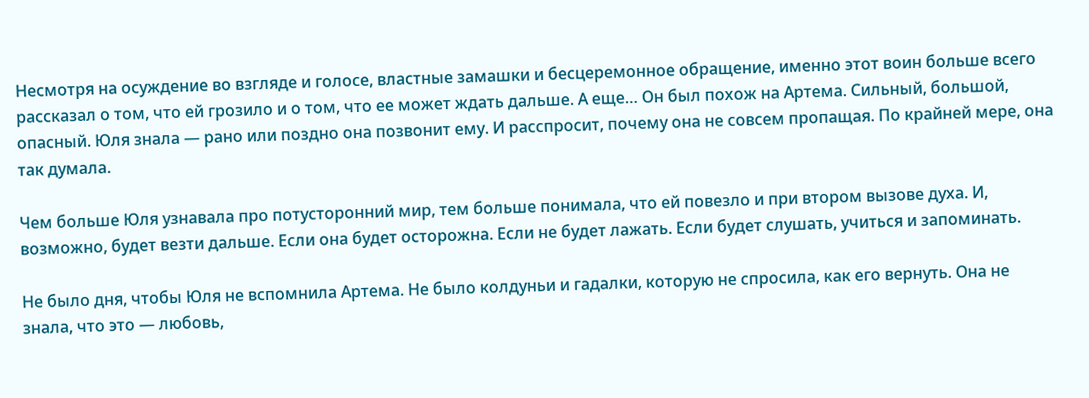Несмотря на осуждение во взгляде и голосе, властные замашки и бесцеремонное обращение, именно этот воин больше всего рассказал о том, что ей грозило и о том, что ее может ждать дальше. А еще… Он был похож на Артема. Сильный, большой, опасный. Юля знала — рано или поздно она позвонит ему. И расспросит, почему она не совсем пропащая. По крайней мере, она так думала.

Чем больше Юля узнавала про потусторонний мир, тем больше понимала, что ей повезло и при втором вызове духа. И, возможно, будет везти дальше. Если она будет осторожна. Если не будет лажать. Если будет слушать, учиться и запоминать.

Не было дня, чтобы Юля не вспомнила Артема. Не было колдуньи и гадалки, которую не спросила, как его вернуть. Она не знала, что это — любовь,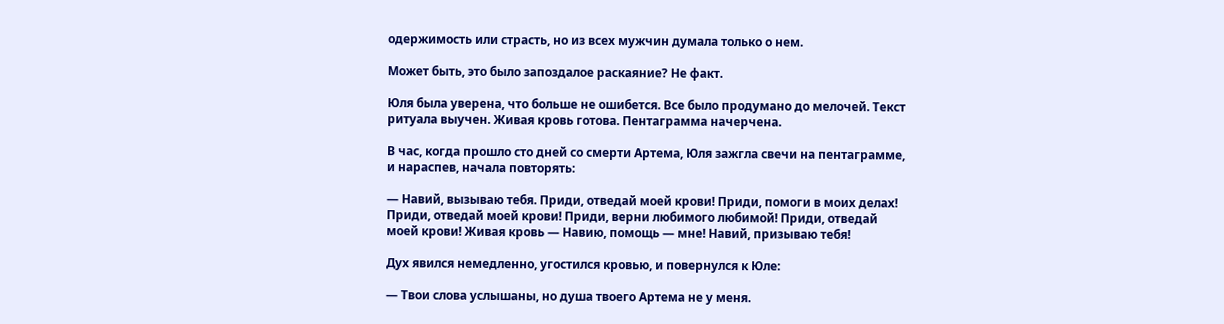одержимость или страсть, но из всех мужчин думала только о нем.

Может быть, это было запоздалое раскаяние? Не факт.

Юля была уверена, что больше не ошибется. Все было продумано до мелочей. Текст ритуала выучен. Живая кровь готова. Пентаграмма начерчена.

В час, когда прошло сто дней со смерти Артема, Юля зажгла свечи на пентаграмме, и нараспев, начала повторять:

— Навий, вызываю тебя. Приди, отведай моей крови! Приди, помоги в моих делах! Приди, отведай моей крови! Приди, верни любимого любимой! Приди, отведай моей крови! Живая кровь — Навию, помощь — мне! Навий, призываю тебя!

Дух явился немедленно, угостился кровью, и повернулся к Юле:

— Твои слова услышаны, но душа твоего Артема не у меня.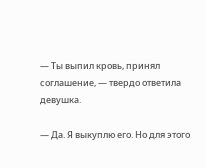— Ты выпил кровь, принял соглашение, — твердо ответила девушка.

— Да. Я выкуплю его. Но для этого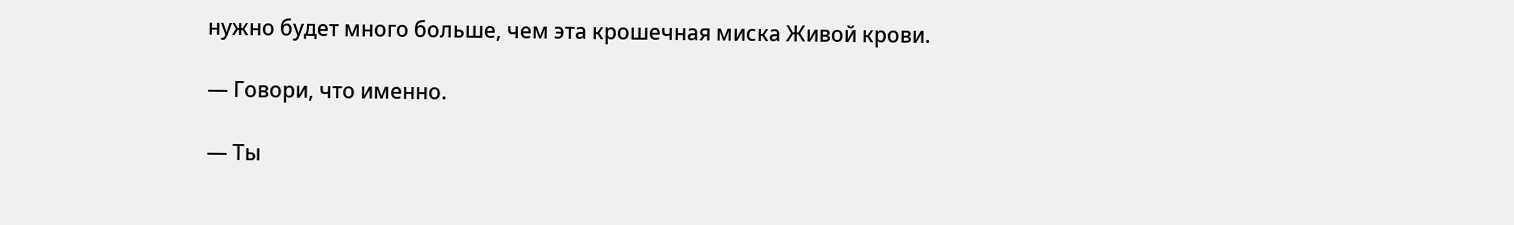нужно будет много больше, чем эта крошечная миска Живой крови.

— Говори, что именно.

— Ты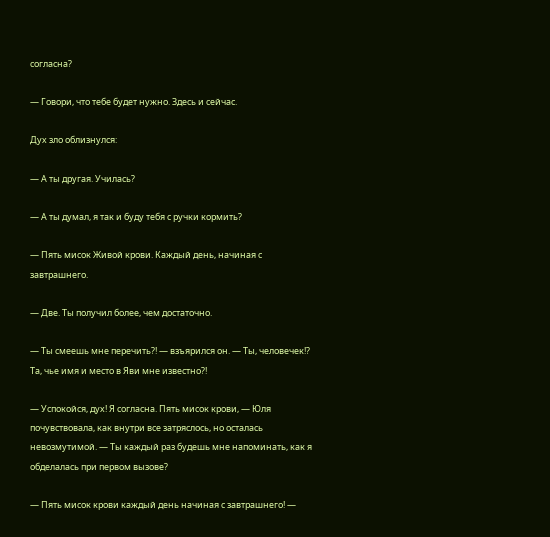согласна?

— Говори, что тебе будет нужно. Здесь и сейчас.

Дух зло облизнулся:

— А ты другая. Училась?

— А ты думал, я так и буду тебя с ручки кормить?

— Пять мисок Живой крови. Каждый день, начиная с завтрашнего.

— Две. Ты получил более, чем достаточно.

— Ты смеешь мне перечить?! — взъярился он. — Ты, человечек!? Та, чье имя и место в Яви мне известно?!

— Успокойся, дух! Я согласна. Пять мисок крови, — Юля почувствовала, как внутри все затряслось, но осталась невозмутимой. — Ты каждый раз будешь мне напоминать, как я обделалась при первом вызове?

— Пять мисок крови каждый день начиная с завтрашнего! —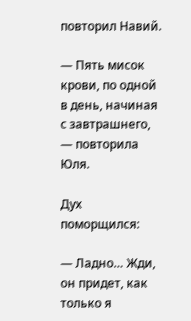повторил Навий.

— Пять мисок крови, по одной в день, начиная с завтрашнего, — повторила Юля.

Дух поморщился:

— Ладно… Жди, он придет, как только я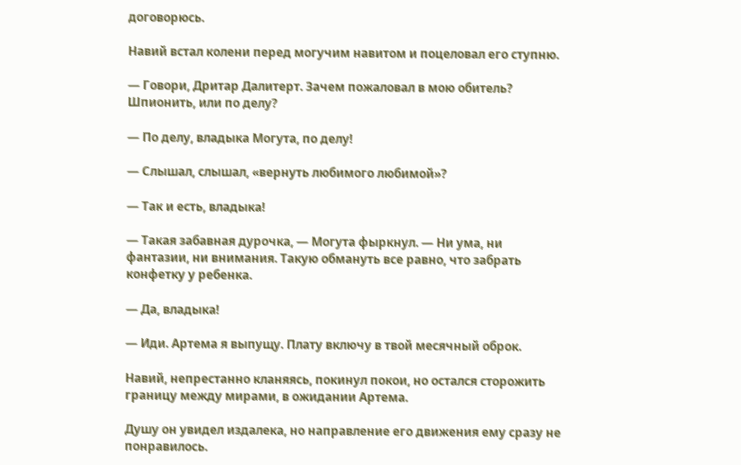договорюсь.

Навий встал колени перед могучим навитом и поцеловал его ступню.

— Говори, Дритар Далитерт. Зачем пожаловал в мою обитель? Шпионить, или по делу?

— По делу, владыка Могута, по делу!

— Слышал, слышал, «вернуть любимого любимой»?

— Так и есть, владыка!

— Такая забавная дурочка, — Могута фыркнул. — Ни ума, ни фантазии, ни внимания. Такую обмануть все равно, что забрать конфетку у ребенка.

— Да, владыка!

— Иди. Артема я выпущу. Плату включу в твой месячный оброк.

Навий, непрестанно кланяясь, покинул покои, но остался сторожить границу между мирами, в ожидании Артема.

Душу он увидел издалека, но направление его движения ему сразу не понравилось.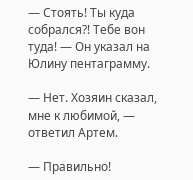— Стоять! Ты куда собрался?! Тебе вон туда! — Он указал на Юлину пентаграмму.

— Нет. Хозяин сказал, мне к любимой, — ответил Артем.

— Правильно!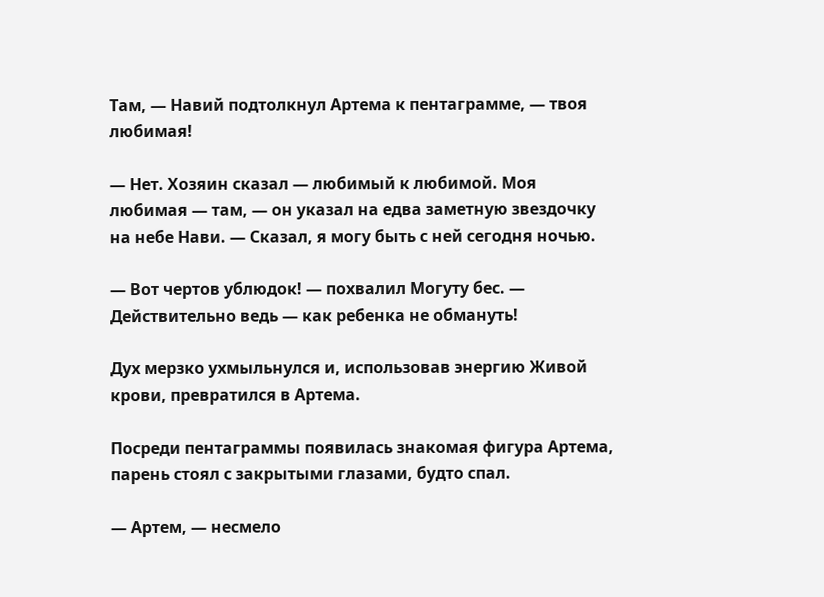Там, — Навий подтолкнул Артема к пентаграмме, — твоя любимая!

— Нет. Хозяин сказал — любимый к любимой. Моя любимая — там, — он указал на едва заметную звездочку на небе Нави. — Сказал, я могу быть с ней сегодня ночью.

— Вот чертов ублюдок! — похвалил Могуту бес. — Действительно ведь — как ребенка не обмануть!

Дух мерзко ухмыльнулся и, использовав энергию Живой крови, превратился в Артема.

Посреди пентаграммы появилась знакомая фигура Артема, парень стоял с закрытыми глазами, будто спал.

— Артем, — несмело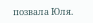позвала Юля.